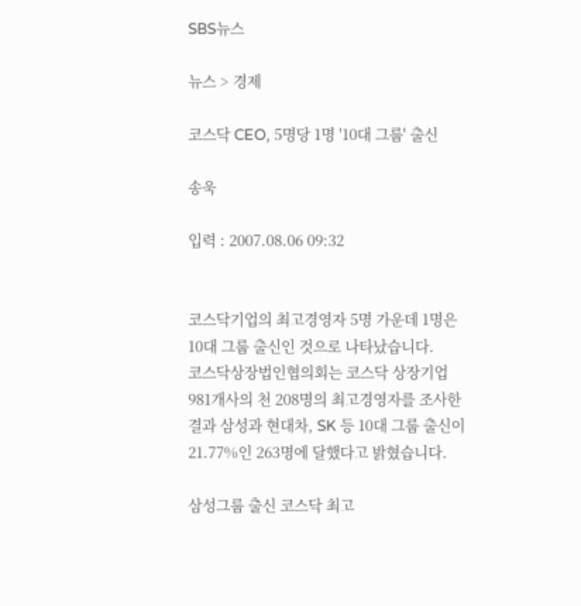SBS뉴스

뉴스 > 경제

코스닥 CEO, 5명당 1명 '10대 그룹' 출신

송욱

입력 : 2007.08.06 09:32


코스닥기업의 최고경영자 5명 가운데 1명은 10대 그룹 출신인 것으로 나타났습니다.
코스닥상장법인협의회는 코스닥 상장기업 981개사의 천 208명의 최고경영자를 조사한 결과 삼성과 현대차, SK 등 10대 그룹 출신이 21.77%인 263명에 달했다고 밝혔습니다.

삼성그룹 출신 코스닥 최고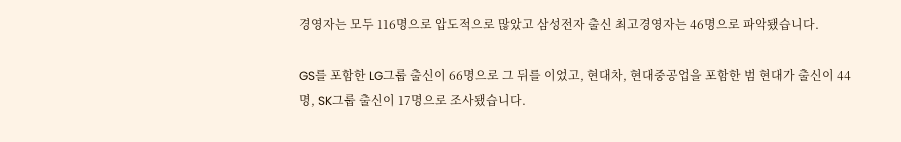경영자는 모두 116명으로 압도적으로 많았고 삼성전자 출신 최고경영자는 46명으로 파악됐습니다.

GS를 포함한 LG그룹 출신이 66명으로 그 뒤를 이었고, 현대차, 현대중공업을 포함한 범 현대가 출신이 44명, SK그룹 출신이 17명으로 조사됐습니다.